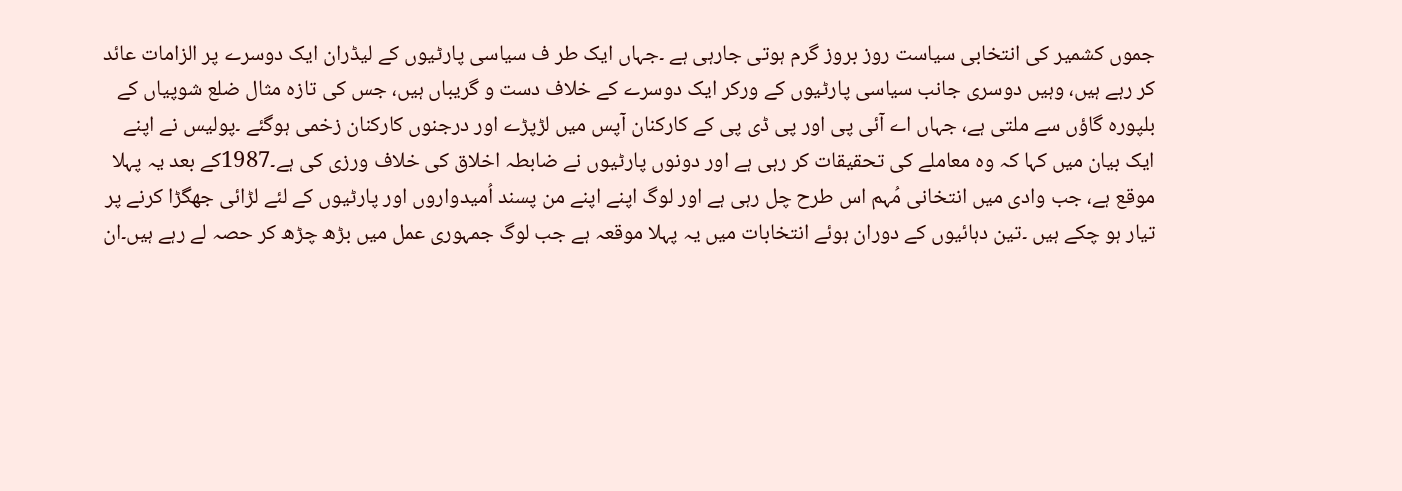جموں کشمیر کی انتخابی سیاست روز بروز گرم ہوتی جارہی ہے ۔جہاں ایک طر ف سیاسی پارٹیوں کے لیڈران ایک دوسرے پر الزامات عائد کر رہے ہیں، وہیں دوسری جانب سیاسی پارٹیوں کے ورکر ایک دوسرے کے خلاف دست و گریباں ہیں، جس کی تازہ مثال ضلع شوپیاں کے بلپورہ گاؤں سے ملتی ہے، جہاں اے آئی پی اور پی ڈی پی کے کارکنان آپس میں لڑپڑے اور درجنوں کارکنان زخمی ہوگئے ۔پولیس نے اپنے ایک بیان میں کہا کہ وہ معاملے کی تحقیقات کر رہی ہے اور دونوں پارٹیوں نے ضابطہ اخلاق کی خلاف ورزی کی ہے۔1987کے بعد یہ پہلا موقع ہے، جب وادی میں انتخانی مُہم اس طرح چل رہی ہے اور لوگ اپنے اپنے من پسند اُمیدواروں اور پارٹیوں کے لئے لڑائی جھگڑا کرنے پر تیار ہو چکے ہیں ۔تین دہائیوں کے دوران ہوئے انتخابات میں یہ پہلا موقعہ ہے جب لوگ جمہوری عمل میں بڑھ چڑھ کر حصہ لے رہے ہیں۔ان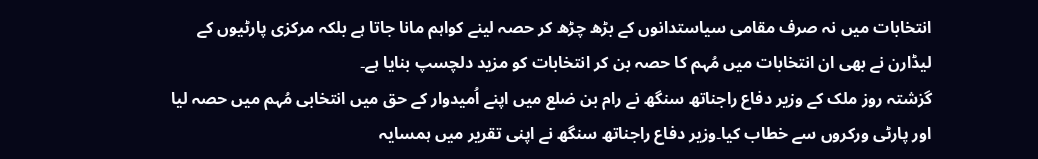انتخابات میں نہ صرف مقامی سیاستدانوں کے بڑھ چڑھ کر حصہ لینے کواہم مانا جاتا ہے بلکہ مرکزی پارٹیوں کے لیڈارن نے بھی ان انتخابات میں مُہم کا حصہ بن کر انتخابات کو مزید دلچسپ بنایا ہے۔
گزشتہ روز ملک کے وزیر دفاع راجناتھ سنگھ نے رام بن ضلع میں اپنے اُمیدوار کے حق میں انتخابی مُہم میں حصہ لیا اور پارٹی ورکروں سے خطاب کیا۔وزیر دفاع راجناتھ سنگھ نے اپنی تقریر میں ہمسایہ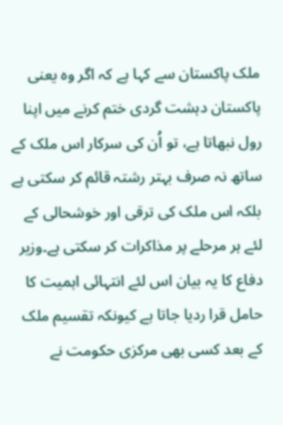ملک پاکستان سے کہا ہے کہ اگر وہ یعنی پاکستان دہشت گردی ختم کرنے میں اپنا رول نبھاتا ہے، تو اُن کی سرکار اس ملک کے ساتھ نہ صرف بہتر رشتہ قائم کر سکتی ہے بلکہ اس ملک کی ترقی اور خوشحالی کے لئے ہر مرحلے پر مذاکرات کر سکتی ہے۔وزیر دفاع کا یہ بیان اس لئے انتہائی اہمیت کا حامل قرا ردیا جاتا ہے کیونکہ تقسیم ملک کے بعد کسی بھی مرکزی حکومت نے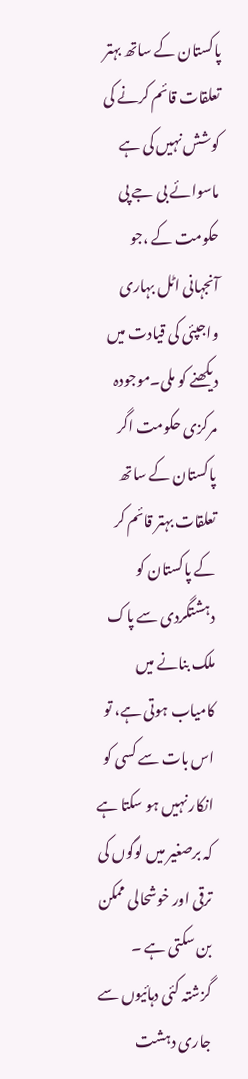پاکستان کے ساتھ بہتر تعلقات قائم کرنے کی کوشش نہیں کی ہے ماسوائے بی جے پی حکومت کے ،جو آنجہانی اٹل بہاری واجپئی کی قیادت میں دیکھنے کو ملی۔موجودہ مرکزی حکومت اگر پاکستان کے ساتھ تعلقات بہتر قائم کر کے پاکستان کو دہشتگردی سے پاک ملک بنانے میں کامیاب ہوتی ہے، تو اس بات سے کسی کو انکار نہیں ہو سکتا ہے کہ برصغیر میں لوگوں کی ترقی اور خوشحالی ممکن بن سکتی ہے ۔
گزشتہ کئی دہائیوں سے جاری دہشت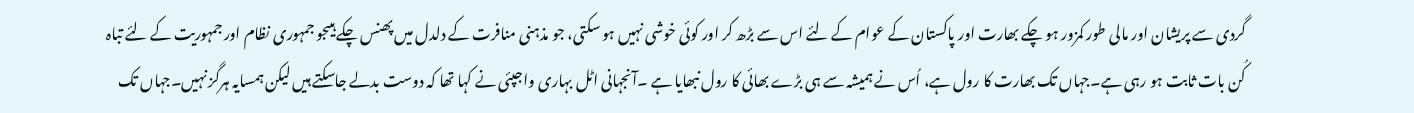گردی سے پریشان اور مالی طور کمزور ہو چکے بھارت اور پاکستان کے عوام کے لئے اس سے بڑھ کر اور کوئی خوشی نہیں ہو سکتی، جو مذہنی منافرت کے دلدل میں پھنس چکے ہیںجو جمہوری نظام اور جمہوریت کے لئے تباہ کُن بات ثابت ہو رہی ہے۔جہاں تک بھارت کا رول ہے، اُس نے ہمیشہ سے ہی بڑے بھائی کا رول نبھایا ہے ۔آنجہانی اٹل بہاری واجپئی نے کہا تھا کہ دوست بدلے جاسکتے ہیں لیکن ہمسایہ ہرگز نہیں۔جہاں تک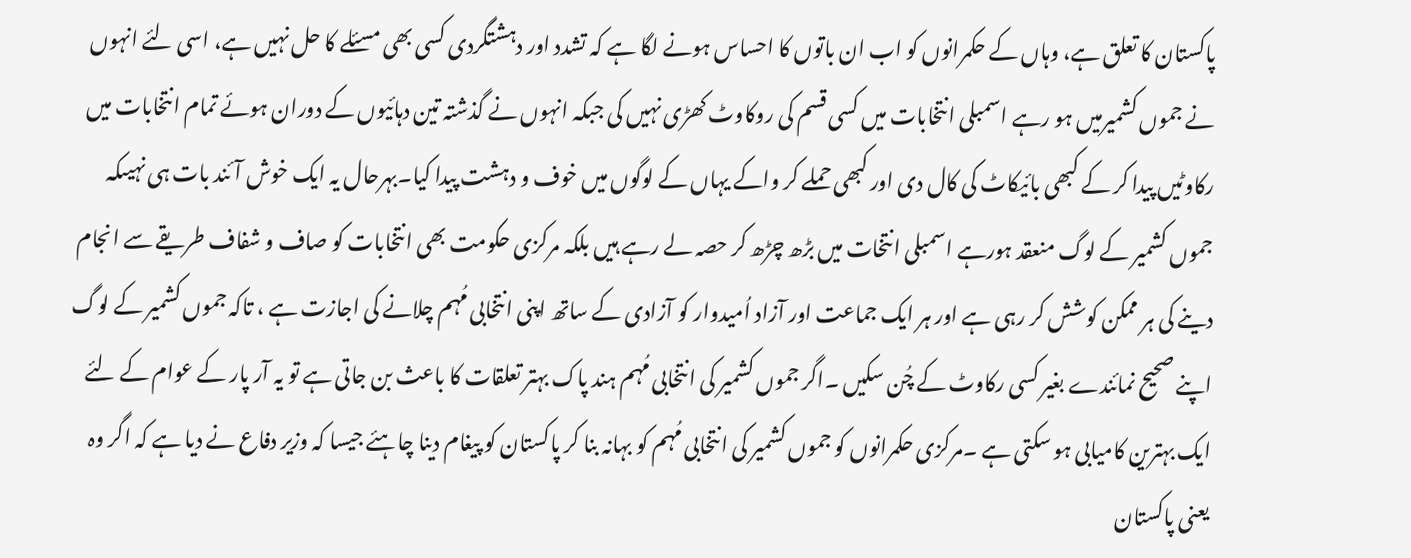پاکستان کا تعلق ہے، وہاں کے حکمرانوں کو اب ان باتوں کا احساس ہونے لگا ہے کہ تشدد اور دہشتگردی کسی بھی مسئلے کا حل نہیں ہے، اسی لئے انہوں نے جموں کشمیرمیں ہو رہے اسمبلی انتخابات میں کسی قسم کی روکاوٹ کھڑی نہیں کی جبکہ انہوں نے گذشتہ تین دہائیوں کے دوران ہوئے تمام انتخابات میں رکاوٹیں پیدا کر کے کبھی بائیکاٹ کی کال دی اور کبھی حملے کر واکے یہاں کے لوگوں میں خوف و دہشت پیدا کیا۔بہرحال یہ ایک خوش آ ئند بات ہی نہیںکہ جموں کشمیر کے لوگ منعقد ہورہے اسمبلی انتخات میں بڑھ چڑھ کر حصہ لے رہے ہیں بلکہ مرکزی حکومت بھی انتخابات کو صاف و شفاف طریقے سے انجام دینے کی ہر ممکن کوشش کر رہی ہے اور ہر ایک جماعت اور آزاد اُمیدوار کو آزادی کے ساتھ اپنی انتخابی مُہم چلانے کی اجازت ہے ، تاکہ جموں کشمیر کے لوگ اپنے صحیح نمائندے بغیر کسی رکاوٹ کے چُن سکیں ۔اگر جموں کشمیر کی انتخابی مُہم ہند پاک بہتر تعلقات کا باعث بن جاتی ہے تو یہ آر پار کے عوام کے لئے ایک بہترین کامیابی ہو سکتی ہے ۔مرکزی حکمرانوں کو جموں کشمیر کی انتخابی مُہم کو بہانہ بنا کر پاکستان کو پیغام دینا چاہئے جیسا کہ وزیر دفاع نے دیا ہے کہ اگر وہ یعنی پاکستان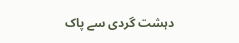دہشت گردی سے پاک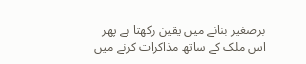برصغیر بنانے میں یقین رکھتا ہے پھر اس ملک کے ساتھ مذاکرات کرنے میں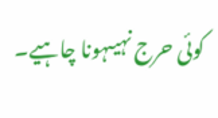کوئی حرج نہیںہونا چاہیے۔